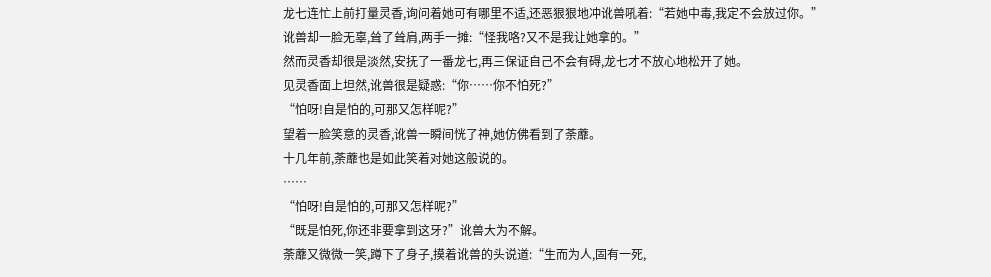龙七连忙上前打量灵香,询问着她可有哪里不适,还恶狠狠地冲讹兽吼着:“若她中毒,我定不会放过你。”
讹兽却一脸无辜,耸了耸肩,两手一摊:“怪我咯?又不是我让她拿的。”
然而灵香却很是淡然,安抚了一番龙七,再三保证自己不会有碍,龙七才不放心地松开了她。
见灵香面上坦然,讹兽很是疑惑:“你……你不怕死?”
“怕呀!自是怕的,可那又怎样呢?”
望着一脸笑意的灵香,讹兽一瞬间恍了神,她仿佛看到了荼蘼。
十几年前,荼蘼也是如此笑着对她这般说的。
……
“怕呀!自是怕的,可那又怎样呢?”
“既是怕死,你还非要拿到这牙?”讹兽大为不解。
荼蘼又微微一笑,蹲下了身子,摸着讹兽的头说道:“生而为人,固有一死,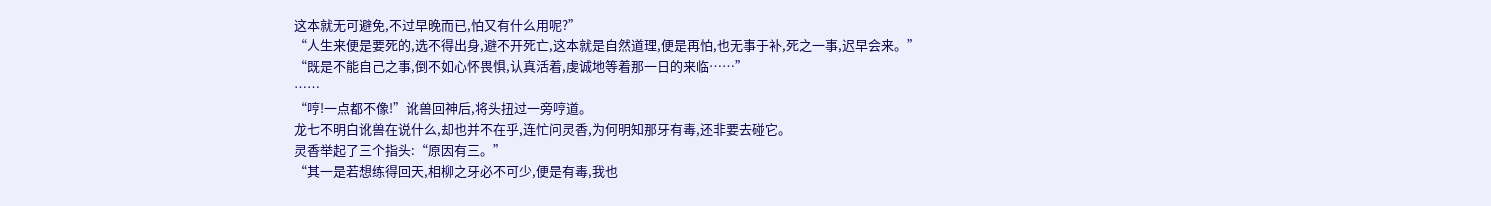这本就无可避免,不过早晚而已,怕又有什么用呢?”
“人生来便是要死的,选不得出身,避不开死亡,这本就是自然道理,便是再怕,也无事于补,死之一事,迟早会来。”
“既是不能自己之事,倒不如心怀畏惧,认真活着,虔诚地等着那一日的来临……”
……
“哼!一点都不像!”讹兽回神后,将头扭过一旁哼道。
龙七不明白讹兽在说什么,却也并不在乎,连忙问灵香,为何明知那牙有毒,还非要去碰它。
灵香举起了三个指头:“原因有三。”
“其一是若想练得回天,相柳之牙必不可少,便是有毒,我也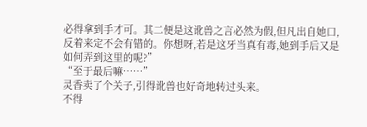必得拿到手才可。其二便是这讹兽之言必然为假,但凡出自她口,反着来定不会有错的。你想呀,若是这牙当真有毒,她到手后又是如何弄到这里的呢?”
“至于最后嘛……”
灵香卖了个关子,引得讹兽也好奇地转过头来。
不得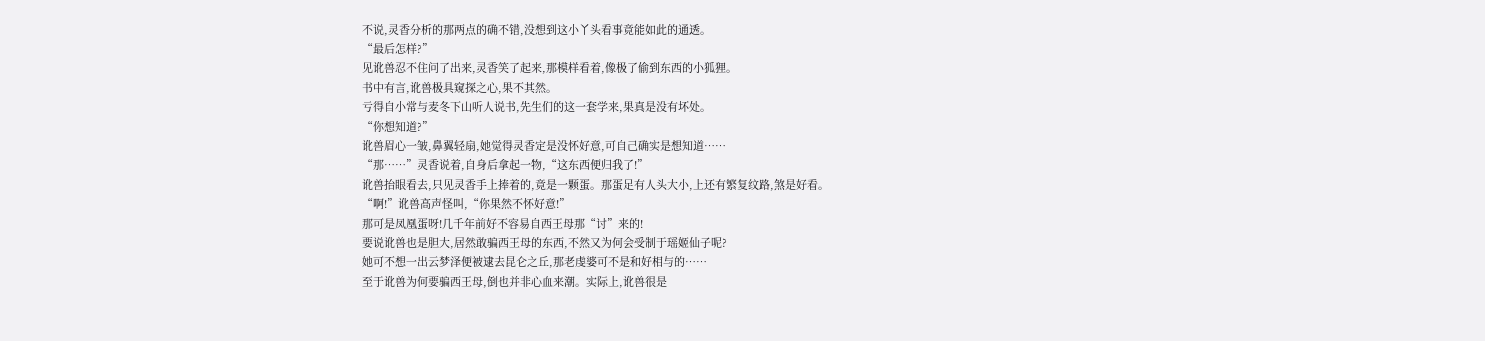不说,灵香分析的那两点的确不错,没想到这小丫头看事竟能如此的通透。
“最后怎样?”
见讹兽忍不住问了出来,灵香笑了起来,那模样看着,像极了偷到东西的小狐狸。
书中有言,讹兽极具窥探之心,果不其然。
亏得自小常与麦冬下山听人说书,先生们的这一套学来,果真是没有坏处。
“你想知道?”
讹兽眉心一皱,鼻翼轻扇,她觉得灵香定是没怀好意,可自己确实是想知道……
“那……”灵香说着,自身后拿起一物,“这东西便归我了!”
讹兽抬眼看去,只见灵香手上捧着的,竟是一颗蛋。那蛋足有人头大小,上还有繁复纹路,煞是好看。
“啊!”讹兽高声怪叫,“你果然不怀好意!”
那可是凤凰蛋呀!几千年前好不容易自西王母那“讨”来的!
要说讹兽也是胆大,居然敢骗西王母的东西,不然又为何会受制于瑶姬仙子呢?
她可不想一出云梦泽便被逮去昆仑之丘,那老虔婆可不是和好相与的……
至于讹兽为何要骗西王母,倒也并非心血来潮。实际上,讹兽很是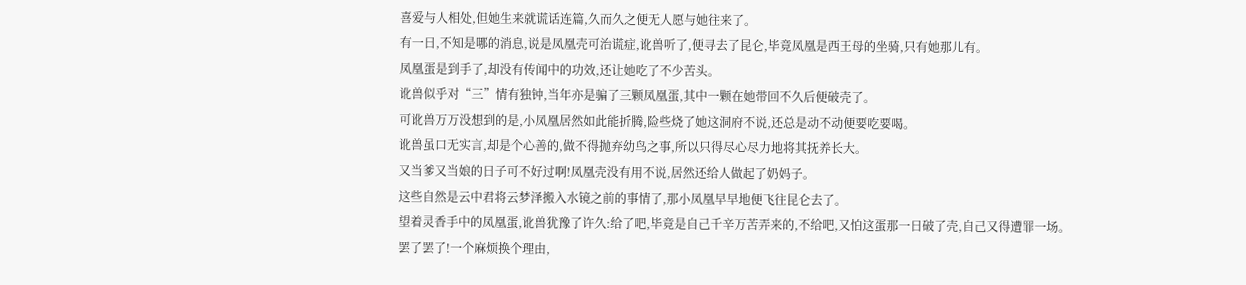喜爱与人相处,但她生来就谎话连篇,久而久之便无人愿与她往来了。
有一日,不知是哪的消息,说是凤凰壳可治谎症,讹兽听了,便寻去了昆仑,毕竟凤凰是西王母的坐骑,只有她那儿有。
凤凰蛋是到手了,却没有传闻中的功效,还让她吃了不少苦头。
讹兽似乎对“三”情有独钟,当年亦是骗了三颗凤凰蛋,其中一颗在她带回不久后便破壳了。
可讹兽万万没想到的是,小凤凰居然如此能折腾,险些烧了她这洞府不说,还总是动不动便要吃要喝。
讹兽虽口无实言,却是个心善的,做不得抛弃幼鸟之事,所以只得尽心尽力地将其抚养长大。
又当爹又当娘的日子可不好过啊!凤凰壳没有用不说,居然还给人做起了奶妈子。
这些自然是云中君将云梦泽搬入水镜之前的事情了,那小凤凰早早地便飞往昆仑去了。
望着灵香手中的凤凰蛋,讹兽犹豫了许久:给了吧,毕竟是自己千辛万苦弄来的,不给吧,又怕这蛋那一日破了壳,自己又得遭罪一场。
罢了罢了!一个麻烦换个理由,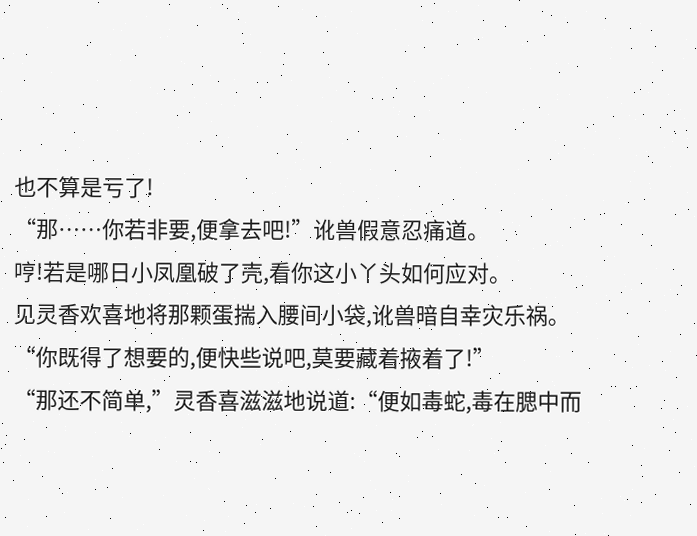也不算是亏了!
“那……你若非要,便拿去吧!”讹兽假意忍痛道。
哼!若是哪日小凤凰破了壳,看你这小丫头如何应对。
见灵香欢喜地将那颗蛋揣入腰间小袋,讹兽暗自幸灾乐祸。
“你既得了想要的,便快些说吧,莫要藏着掖着了!”
“那还不简单,”灵香喜滋滋地说道:“便如毒蛇,毒在腮中而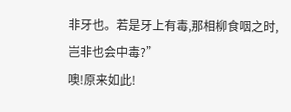非牙也。若是牙上有毒,那相柳食咽之时,岂非也会中毒?”
噢!原来如此!